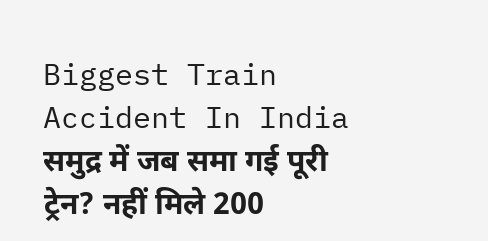Biggest Train Accident In India समुद्र में जब समा गई पूरी ट्रेन? नहीं मिले 200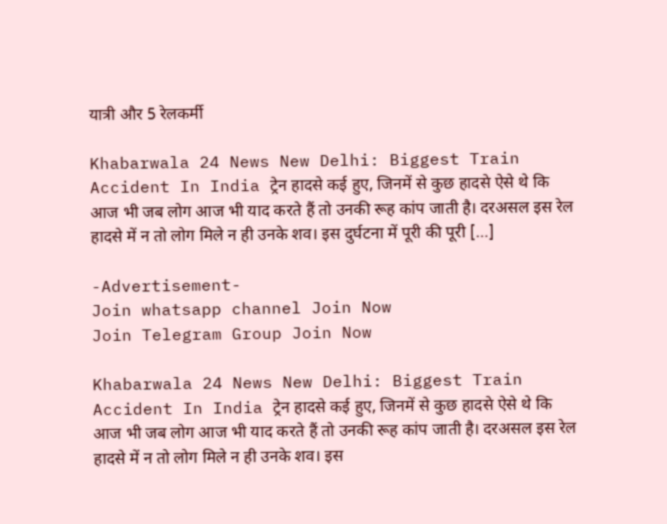यात्री और 5 रेलकर्मी

Khabarwala 24 News New Delhi: Biggest Train Accident In India ट्रेन हादसे कई हुए, जिनमें से कुछ हादसे ऐसे थे कि आज भी जब लोग आज भी याद करते हैं तो उनकी रूह कांप जाती है। दरअसल इस रेल हादसे में न तो लोग मिले न ही उनके शव। इस दुर्घटना में पूरी की पूरी […]

-Advertisement-
Join whatsapp channel Join Now
Join Telegram Group Join Now

Khabarwala 24 News New Delhi: Biggest Train Accident In India ट्रेन हादसे कई हुए, जिनमें से कुछ हादसे ऐसे थे कि आज भी जब लोग आज भी याद करते हैं तो उनकी रूह कांप जाती है। दरअसल इस रेल हादसे में न तो लोग मिले न ही उनके शव। इस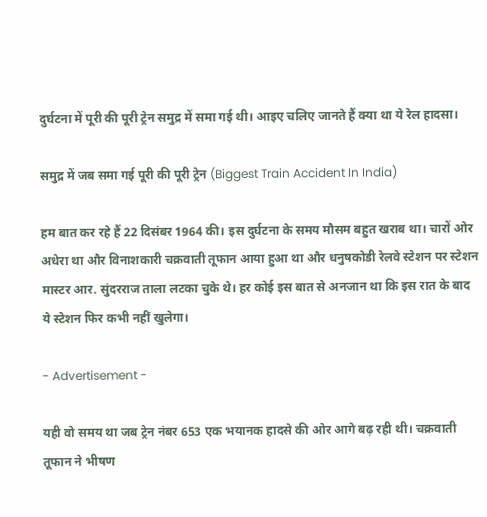दुर्घटना में पूरी की पूरी ट्रेन समुद्र में समा गई थी। आइए चलिए जानते हैं क्या था ये रेल हादसा।

समुद्र में जब समा गई पूरी की पूरी ट्रेन (Biggest Train Accident In India)

हम बात कर रहे हैं 22 दिसंबर 1964 की। इस दुर्घटना के समय मौसम बहुत खराब था। चारों ओर अधेरा था और विनाशकारी चक्रवाती तूफान आया हुआ था और धनुषकोडी रेलवे स्टेशन पर स्टेशन मास्टर आर. सुंदरराज ताला लटका चुके थे। हर कोई इस बात से अनजान था कि इस रात के बाद ये स्टेशन फिर कभी नहीं खुलेगा।

- Advertisement -

यही वो समय था जब ट्रेन नंबर 653 एक भयानक हादसे की ओर आगे बढ़ रही थी। चक्रवाती तूफान ने भीषण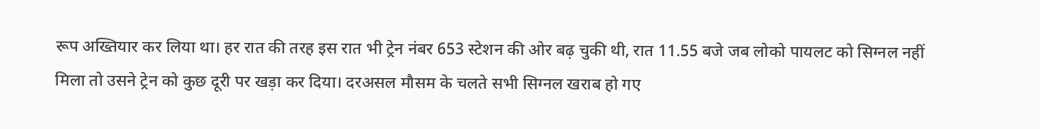रूप अख्तियार कर लिया था। हर रात की तरह इस रात भी ट्रेन नंबर 653 स्टेशन की ओर बढ़ चुकी थी, रात 11.55 बजे जब लोको पायलट को सिग्नल नहीं मिला तो उसने ट्रेन को कुछ दूरी पर खड़ा कर दिया। दरअसल मौसम के चलते सभी सिग्नल खराब हो गए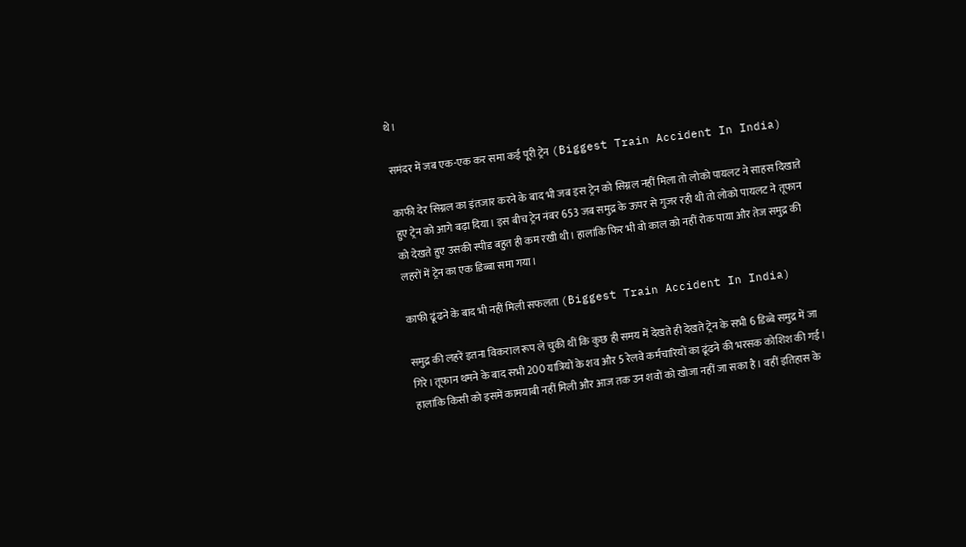थे।

समंदर में जब एक-एक कर समा कई पूरी ट्रेन (Biggest Train Accident In India)

काफी देर सिग्नल का इंतजार करने के बाद भी जब इस ट्रेन को सिग्नल नहीं मिला तो लोको पायलट ने साहस दिखाते हुए ट्रेन को आगे बढ़ा दिया। इस बीच ट्रेन नंबर 653 जब समुद्र के ऊपर से गुजर रही थी तो लोको पायलट ने तूफान को देखते हुए उसकी स्पीड बहुत ही कम रखी थी। हालांकि फिर भी वो काल को नहीं रोक पाया और तेज समुद्र की लहरों में ट्रेन का एक डिब्बा समा गया।

काफी ढूंढने के बाद भी नहीं मिली सफलता (Biggest Train Accident In India)

समुद्र की लहरें इतना विकराल रूप ले चुकी थीं कि कुछ ही समय में देखते ही देखते ट्रेन के सभी 6 डिब्बे समुद्र में जा गिरे। तूफान थमने के बाद सभी 200 यात्रियों के शव और 5 रेलवे कर्मचारियों का ढूंढने की भरसक कोशिश की गई। हालांकि किसी को इसमें कामयाबी नहीं मिली और आज तक उन शवों को खोजा नहीं जा सका है। वहीं इतिहास के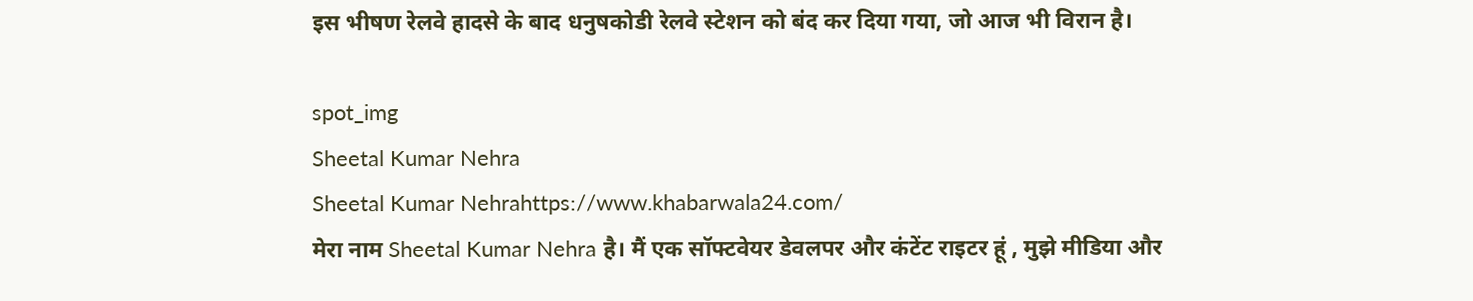इस भीषण रेलवे हादसे के बाद धनुषकोडी रेलवे स्टेशन को बंद कर दिया गया, जो आज भी विरान है।

spot_img
Sheetal Kumar Nehra
Sheetal Kumar Nehrahttps://www.khabarwala24.com/
मेरा नाम Sheetal Kumar Nehra है। मैं एक सॉफ्टवेयर डेवलपर और कंटेंट राइटर हूं , मुझे मीडिया और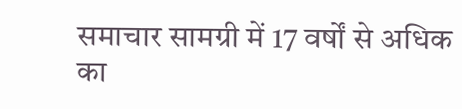समाचार सामग्री में 17 वर्षों से अधिक का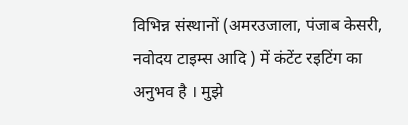विभिन्न संस्थानों (अमरउजाला, पंजाब केसरी, नवोदय टाइम्स आदि ) में कंटेंट रइटिंग का अनुभव है । मुझे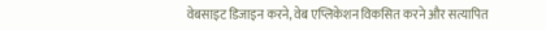वेबसाइट डिजाइन करने, वेब एप्लिकेशन विकसित करने और सत्यापित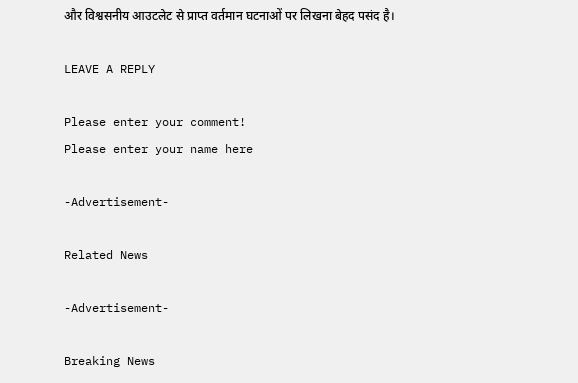और विश्वसनीय आउटलेट से प्राप्त वर्तमान घटनाओं पर लिखना बेहद पसंद है।

LEAVE A REPLY

Please enter your comment!
Please enter your name here

-Advertisement-

Related News

-Advertisement-

Breaking News